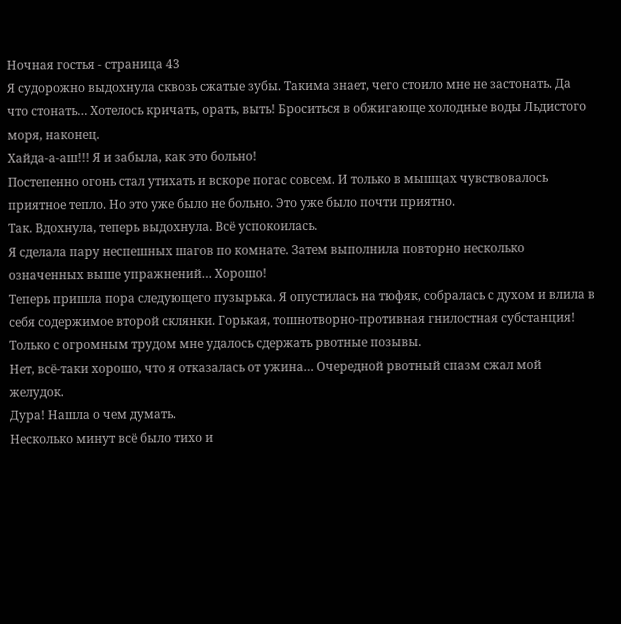Ночная гостья - страница 43
Я судорожно выдохнула сквозь сжатые зубы. Такима знает, чего стоило мне не застонать. Да что стонать… Хотелось кричать, орать, выть! Броситься в обжигающе холодные воды Льдистого моря, наконец.
Хайда-а-аш!!! Я и забыла, как это больно!
Постепенно огонь стал утихать и вскоре погас совсем. И только в мышцах чувствовалось приятное тепло. Но это уже было не больно. Это уже было почти приятно.
Так. Вдохнула, теперь выдохнула. Всё успокоилась.
Я сделала пару неспешных шагов по комнате. Затем выполнила повторно несколько означенных выше упражнений… Хорошо!
Теперь пришла пора следующего пузырька. Я опустилась на тюфяк, собралась с духом и влила в себя содержимое второй склянки. Горькая, тошнотворно-противная гнилостная субстанция! Только с огромным трудом мне удалось сдержать рвотные позывы.
Нет, всё-таки хорошо, что я отказалась от ужина… Очередной рвотный спазм сжал мой желудок.
Дура! Нашла о чем думать.
Несколько минут всё было тихо и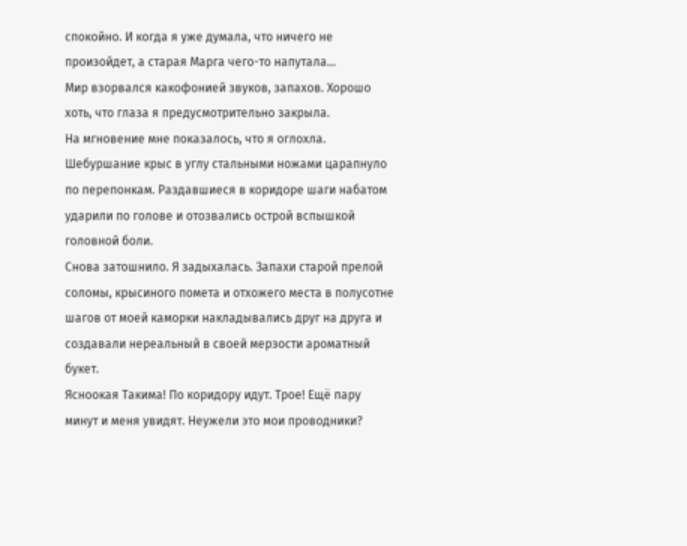спокойно. И когда я уже думала, что ничего не произойдет, а старая Марга чего-то напутала…
Мир взорвался какофонией звуков, запахов. Хорошо хоть, что глаза я предусмотрительно закрыла.
На мгновение мне показалось, что я оглохла. Шебуршание крыс в углу стальными ножами царапнуло по перепонкам. Раздавшиеся в коридоре шаги набатом ударили по голове и отозвались острой вспышкой головной боли.
Снова затошнило. Я задыхалась. Запахи старой прелой соломы, крысиного помета и отхожего места в полусотне шагов от моей каморки накладывались друг на друга и создавали нереальный в своей мерзости ароматный букет.
Ясноокая Такима! По коридору идут. Трое! Ещё пару минут и меня увидят. Неужели это мои проводники?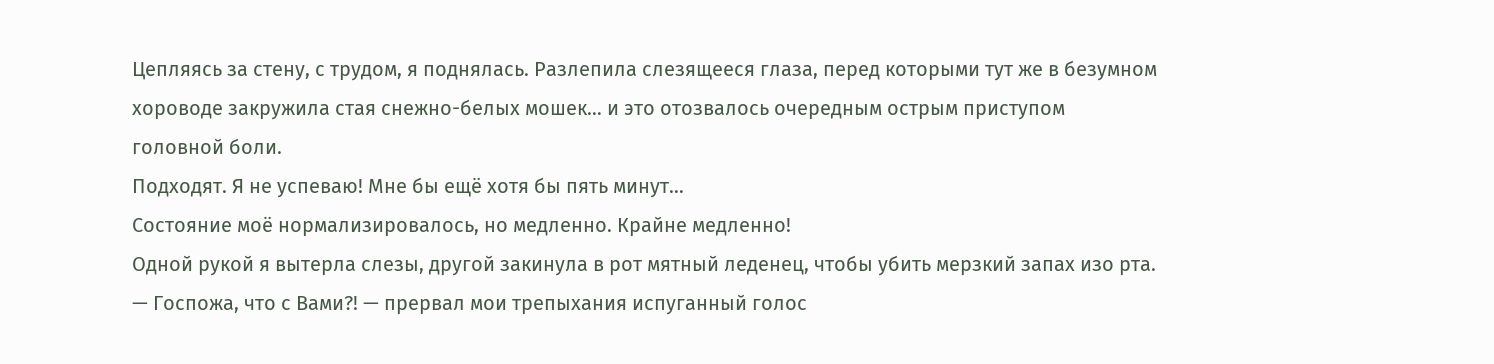Цепляясь за стену, с трудом, я поднялась. Разлепила слезящееся глаза, перед которыми тут же в безумном хороводе закружила стая снежно-белых мошек… и это отозвалось очередным острым приступом головной боли.
Подходят. Я не успеваю! Мне бы ещё хотя бы пять минут…
Состояние моё нормализировалось, но медленно. Крайне медленно!
Одной рукой я вытерла слезы, другой закинула в рот мятный леденец, чтобы убить мерзкий запах изо рта.
— Госпожа, что с Вами?! — прервал мои трепыхания испуганный голос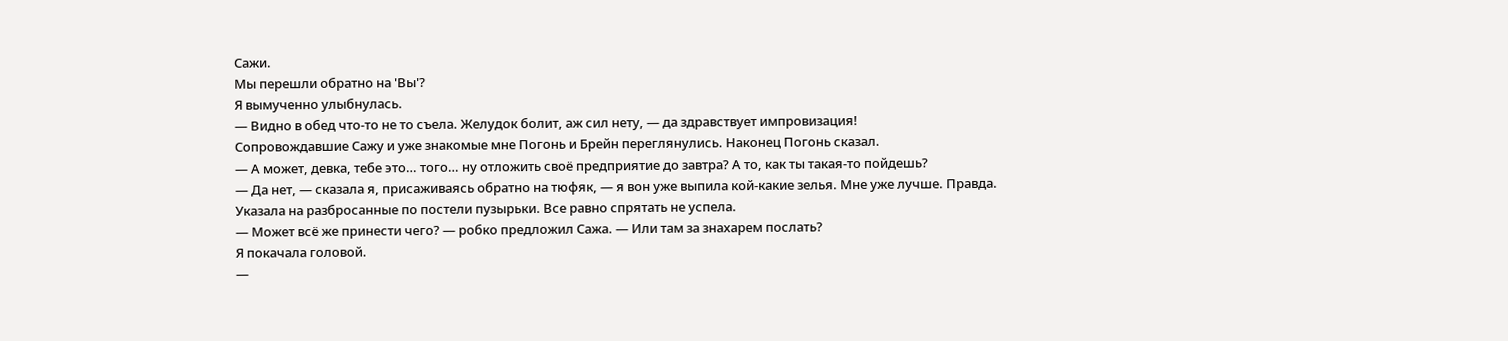Сажи.
Мы перешли обратно на 'Вы'?
Я вымученно улыбнулась.
— Видно в обед что-то не то съела. Желудок болит, аж сил нету, — да здравствует импровизация!
Сопровождавшие Сажу и уже знакомые мне Погонь и Брейн переглянулись. Наконец Погонь сказал.
— А может, девка, тебе это… того… ну отложить своё предприятие до завтра? А то, как ты такая-то пойдешь?
— Да нет, — сказала я, присаживаясь обратно на тюфяк, — я вон уже выпила кой-какие зелья. Мне уже лучше. Правда.
Указала на разбросанные по постели пузырьки. Все равно спрятать не успела.
— Может всё же принести чего? — робко предложил Сажа. — Или там за знахарем послать?
Я покачала головой.
—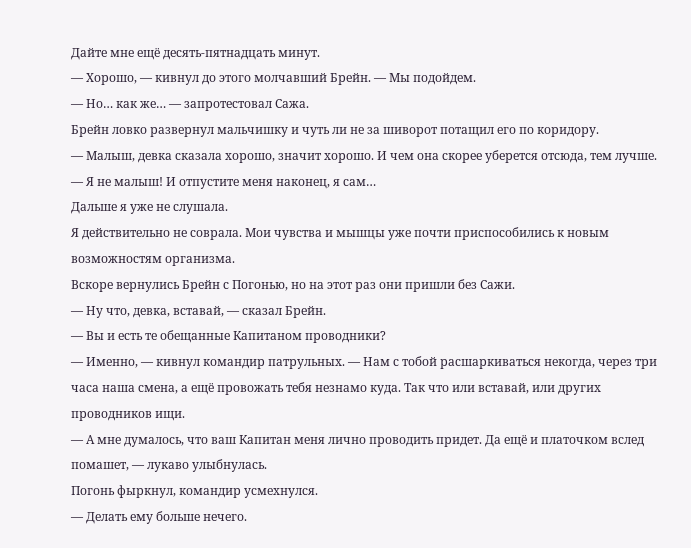Дайте мне ещё десять-пятнадцать минут.
— Хорошо, — кивнул до этого молчавший Брейн. — Мы подойдем.
— Но… как же… — запротестовал Сажа.
Брейн ловко развернул мальчишку и чуть ли не за шиворот потащил его по коридору.
— Малыш, девка сказала хорошо, значит хорошо. И чем она скорее уберется отсюда, тем лучше.
— Я не малыш! И отпустите меня наконец, я сам…
Дальше я уже не слушала.
Я действительно не соврала. Мои чувства и мышцы уже почти приспособились к новым возможностям организма.
Вскоре вернулись Брейн с Погонью, но на этот раз они пришли без Сажи.
— Ну что, девка, вставай, — сказал Брейн.
— Вы и есть те обещанные Капитаном проводники?
— Именно, — кивнул командир патрульных. — Нам с тобой расшаркиваться некогда, через три часа наша смена, а ещё провожать тебя незнамо куда. Так что или вставай, или других проводников ищи.
— А мне думалось, что ваш Капитан меня лично проводить придет. Да ещё и платочком вслед помашет, — лукаво улыбнулась.
Погонь фыркнул, командир усмехнулся.
— Делать ему больше нечего.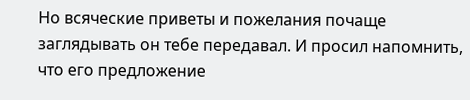Но всяческие приветы и пожелания почаще заглядывать он тебе передавал. И просил напомнить, что его предложение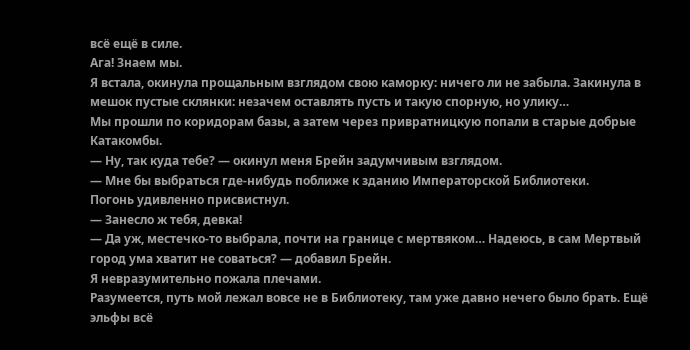всё ещё в силе.
Ага! Знаем мы.
Я встала, окинула прощальным взглядом свою каморку: ничего ли не забыла. Закинула в мешок пустые склянки: незачем оставлять пусть и такую спорную, но улику…
Мы прошли по коридорам базы, а затем через привратницкую попали в старые добрые Катакомбы.
— Ну, так куда тебе? — окинул меня Брейн задумчивым взглядом.
— Мне бы выбраться где-нибудь поближе к зданию Императорской Библиотеки.
Погонь удивленно присвистнул.
— Занесло ж тебя, девка!
— Да уж, местечко-то выбрала, почти на границе с мертвяком… Надеюсь, в сам Мертвый город ума хватит не соваться? — добавил Брейн.
Я невразумительно пожала плечами.
Разумеется, путь мой лежал вовсе не в Библиотеку, там уже давно нечего было брать. Ещё эльфы всё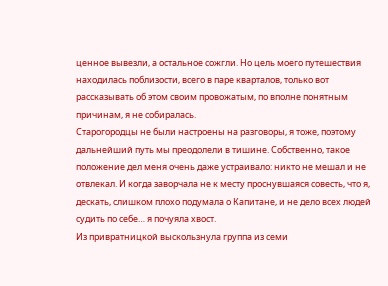ценное вывезли, а остальное сожгли. Но цель моего путешествия находилась поблизости, всего в паре кварталов, только вот рассказывать об этом своим провожатым, по вполне понятным причинам, я не собиралась.
Старогородцы не были настроены на разговоры, я тоже, поэтому дальнейший путь мы преодолели в тишине. Собственно, такое положение дел меня очень даже устраивало: никто не мешал и не отвлекал. И когда заворчала не к месту проснувшаяся совесть, что я, дескать, слишком плохо подумала о Капитане, и не дело всех людей судить по себе… я почуяла хвост.
Из привратницкой выскользнула группа из семи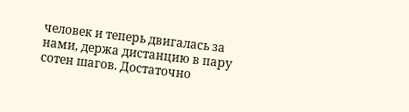человек и теперь двигалась за нами, держа дистанцию в пару сотен шагов. Достаточно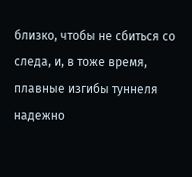близко, чтобы не сбиться со следа, и, в тоже время, плавные изгибы туннеля надежно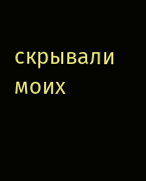скрывали моих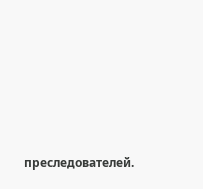преследователей.